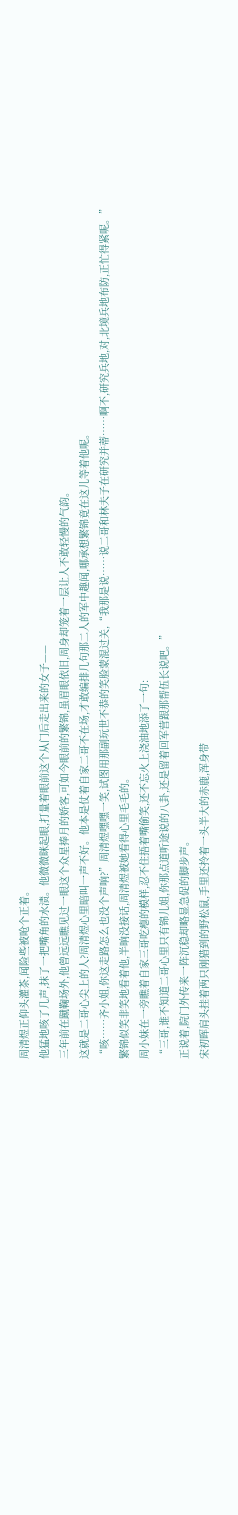周清煜正仰头灌茶,闻险些被呛个正着。
他猛地咳了几声,抹了一把嘴角的水渍。他微微眯起眼,打量着眼前这个从门后走出来的女子——
三年前在蹴鞠场外,他曾远远瞧见过一眼这个众星捧月的娇客,可如今眼前的繁锦,虽眉眼依旧,周身却笼着一层让人不敢轻慢的气韵。
这就是二哥心尖上的人?周清煜心里暗叫一声不好。他本是仗着自家二哥不在场,才敢编排几句那二人的军中趣闻,哪承想繁锦竟在这儿等着他呢。
“咳……齐小姐,你这走路怎么也没个声响?”周清煜嘿嘿一笑,试图用那副玩世不恭的笑脸蒙混过关,“我那是说……说二哥和林夫子在研究并蒂……啊不,研究兵地,对,北境兵地布防,正忙得紧呢。”
繁锦似笑非笑地看着他,半晌没接话,周清煜被她看得心里毛毛的。
周小妹在一旁瞧着自家三哥吃瘪的模样,忍不住捂着嘴偷笑,还不忘火上浇油地添了一句:
“三哥,谁不知道二哥心里只有锦儿姐,你那点道听途说的八卦,还是留着回军营跟那帮伍长说吧。”
正说着,院门外传来一阵沉稳却略显急促的脚步声。
宋初晖肩头挂着两只刚猎到的野松鼠,手里还拎着一头半大的赤鹿,浑身带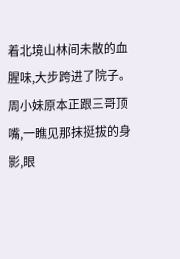着北境山林间未散的血腥味,大步跨进了院子。
周小妹原本正跟三哥顶嘴,一瞧见那抹挺拔的身影,眼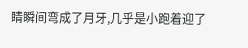睛瞬间弯成了月牙,几乎是小跑着迎了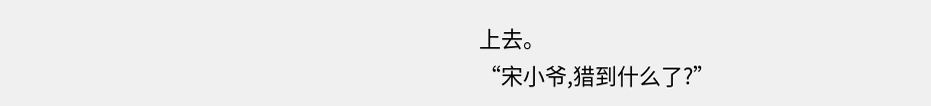上去。
“宋小爷,猎到什么了?”